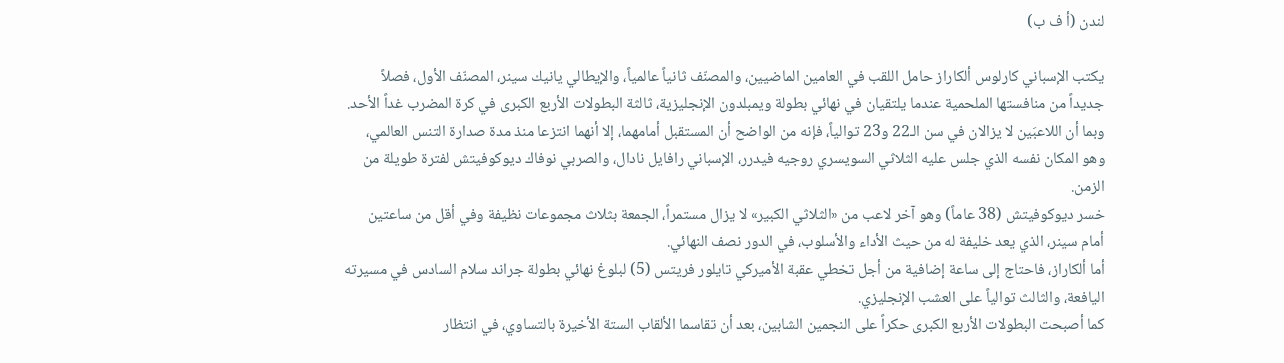لندن (أ ف ب)

يكتب الإسباني كارلوس ألكاراز حامل اللقب في العامين الماضيين، والمصنّف ثانياً عالمياً، والإيطالي يانيك سينر، المصنّف الأول، فصلاً جديداً من منافستها الملحمية عندما يلتقيان في نهائي بطولة ويمبلدون الإنجليزية، ثالثة البطولات الأربع الكبرى في كرة المضرب غداً الأحد.
وبما أن اللاعبَين لا يزالان في سن الـ22 و23 توالياً، فإنه من الواضح أن المستقبل أمامهما، إلا أنهما انتزعا منذ مدة صدارة التنس العالمي، وهو المكان نفسه الذي جلس عليه الثلاثي السويسري روجيه فيدرر، الإسباني رافايل نادال، والصربي نوفاك ديوكوفيتش لفترة طويلة من الزمن.
خسر ديوكوفيتش (38 عاماً) وهو آخر لاعب من «الثلاثي الكبير» لا يزال مستمراً، الجمعة بثلاث مجموعات نظيفة وفي أقل من ساعتين أمام سينر، الذي يعد خليفة له من حيث الأداء والأسلوب، في الدور نصف النهائي.
أما ألكاراز، فاحتاج إلى ساعة إضافية من أجل تخطي عقبة الأميركي تايلور فريتس (5) لبلوغ نهائي بطولة جراند سلام السادس في مسيرته اليافعة، والثالث توالياً على العشب الإنجليزي.
كما أصبحت البطولات الأربع الكبرى حكراً على النجمين الشابين، بعد أن تقاسما الألقاب الستة الأخيرة بالتساوي، في انتظار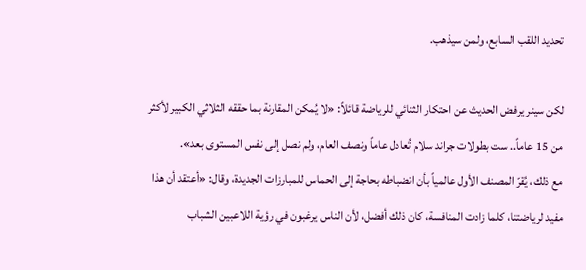تحديد اللقب السابع، ولمن سيذهب.

لكن سينر يرفض الحديث عن احتكار الثنائي للرياضة قائلاً: «لا يُمكن المقارنة بما حققه الثلاثي الكبير لأكثر من 15 عاماً.. ست بطولات جراند سلام تُعادل عاماً ونصف العام، ولم نصل إلى نفس المستوى بعد».
مع ذلك، يُقرّ المصنف الأول عالمياً بأن انضباطه بحاجة إلى الحماس للمبارزات الجديدة، وقال: «أعتقد أن هذا مفيد لرياضتنا، كلما زادت المنافسة، كان ذلك أفضل، لأن الناس يرغبون في رؤية اللاعبين الشباب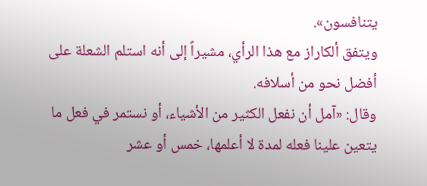يتنافسون».
ويتفق ألكاراز مع هذا الرأي، مشيراً إلى أنه استلم الشعلة على أفضل نحو من أسلافه.
وقال: «آمل أن نفعل الكثير من الأشياء، أو نستمر في فعل ما يتعين علينا فعله لمدة لا أعلمها، خمس أو عشر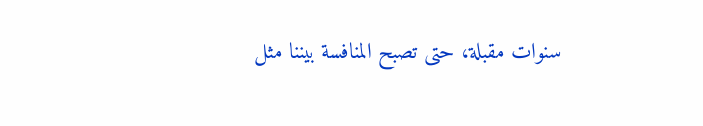سنوات مقبلة، حتى تصبح المنافسة بيننا مثل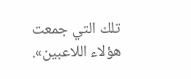تلك التي جمعت هؤلاء اللاعبين».